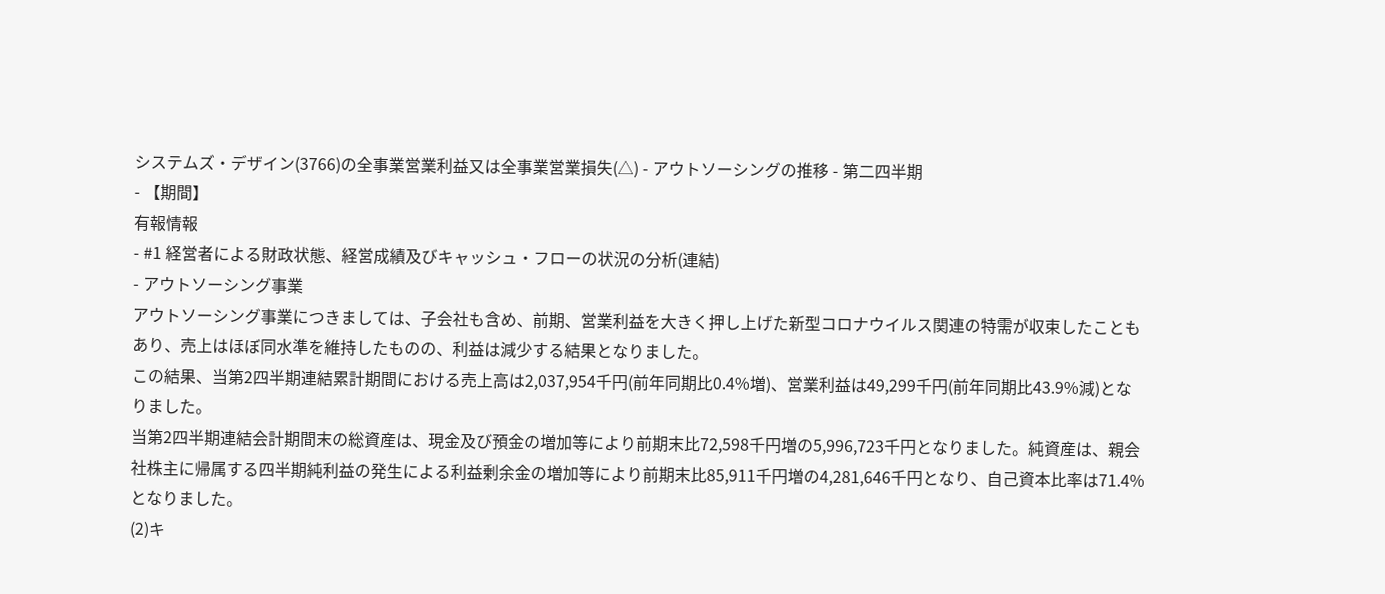システムズ・デザイン(3766)の全事業営業利益又は全事業営業損失(△) - アウトソーシングの推移 - 第二四半期
- 【期間】
有報情報
- #1 経営者による財政状態、経営成績及びキャッシュ・フローの状況の分析(連結)
- アウトソーシング事業
アウトソーシング事業につきましては、子会社も含め、前期、営業利益を大きく押し上げた新型コロナウイルス関連の特需が収束したこともあり、売上はほぼ同水準を維持したものの、利益は減少する結果となりました。
この結果、当第2四半期連結累計期間における売上高は2,037,954千円(前年同期比0.4%増)、営業利益は49,299千円(前年同期比43.9%減)となりました。
当第2四半期連結会計期間末の総資産は、現金及び預金の増加等により前期末比72,598千円増の5,996,723千円となりました。純資産は、親会社株主に帰属する四半期純利益の発生による利益剰余金の増加等により前期末比85,911千円増の4,281,646千円となり、自己資本比率は71.4%となりました。
(2)キ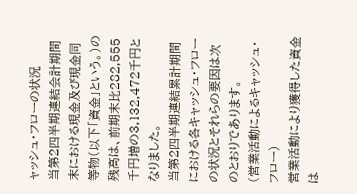ャッシュ・フローの状況
当第2四半期連結会計期間末における現金及び現金同等物(以下「資金」という。)の残高は、前期末比282,555千円増の3,132,472千円となりました。
当第2四半期連結累計期間における各キャッシュ・フローの状況とそれらの要因は次のとおりであります。
(営業活動によるキャッシュ・フロー)
営業活動により獲得した資金は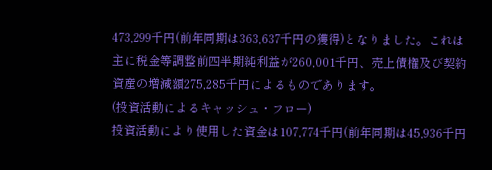473,299千円(前年同期は363,637千円の獲得)となりました。これは主に税金等調整前四半期純利益が260,001千円、売上債権及び契約資産の増減額275,285千円によるものであります。
(投資活動によるキャッシュ・フロー)
投資活動により使用した資金は107,774千円(前年同期は45,936千円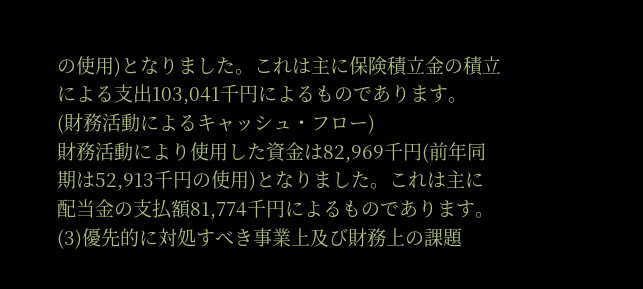の使用)となりました。これは主に保険積立金の積立による支出103,041千円によるものであります。
(財務活動によるキャッシュ・フロー)
財務活動により使用した資金は82,969千円(前年同期は52,913千円の使用)となりました。これは主に配当金の支払額81,774千円によるものであります。
(3)優先的に対処すべき事業上及び財務上の課題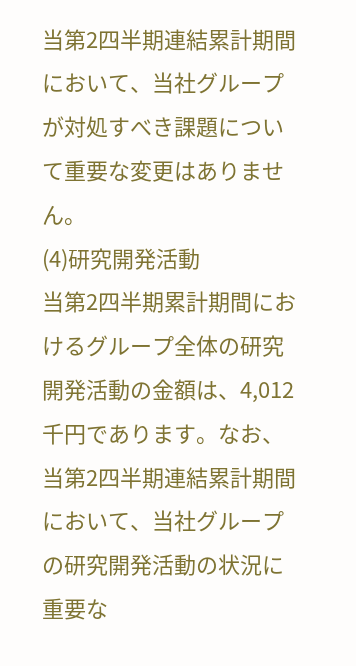当第2四半期連結累計期間において、当社グループが対処すべき課題について重要な変更はありません。
(4)研究開発活動
当第2四半期累計期間におけるグループ全体の研究開発活動の金額は、4,012千円であります。なお、当第2四半期連結累計期間において、当社グループの研究開発活動の状況に重要な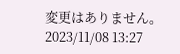変更はありません。2023/11/08 13:27